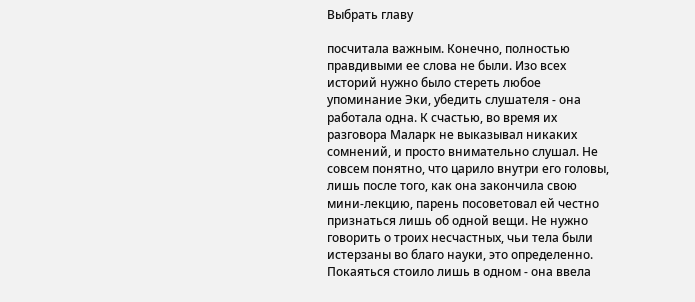Выбрать главу

посчитала важным. Конечно, полностью правдивыми ее слова не были. Изо всех историй нужно было стереть любое упоминание Эки, убедить слушателя - она работала одна. К счастью, во время их разговора Маларк не выказывал никаких сомнений, и просто внимательно слушал. Не совсем понятно, что царило внутри его головы, лишь после того, как она закончила свою мини-лекцию, парень посоветовал ей честно признаться лишь об одной вещи. Не нужно говорить о троих несчастных, чьи тела были истерзаны во благо науки, это определенно. Покаяться стоило лишь в одном - она ввела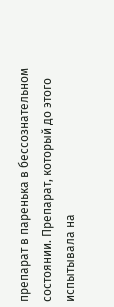препарат в паренька в бессознательном состоянии. Препарат, который до этого испытывала на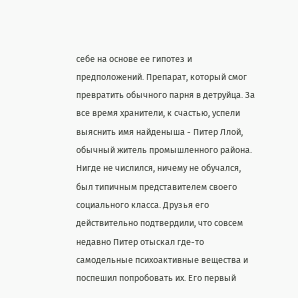себе на основе ее гипотез и предположений. Препарат, который смог превратить обычного парня в детруйца. За все время хранители, к счастью, успели выяснить имя найденыша - Питер Ллой, обычный житель промышленного района. Нигде не числился, ничему не обучался, был типичным представителем своего социального класса. Друзья его действительно подтвердили, что совсем недавно Питер отыскал где-то самодельные психоактивные вещества и поспешил попробовать их. Его первый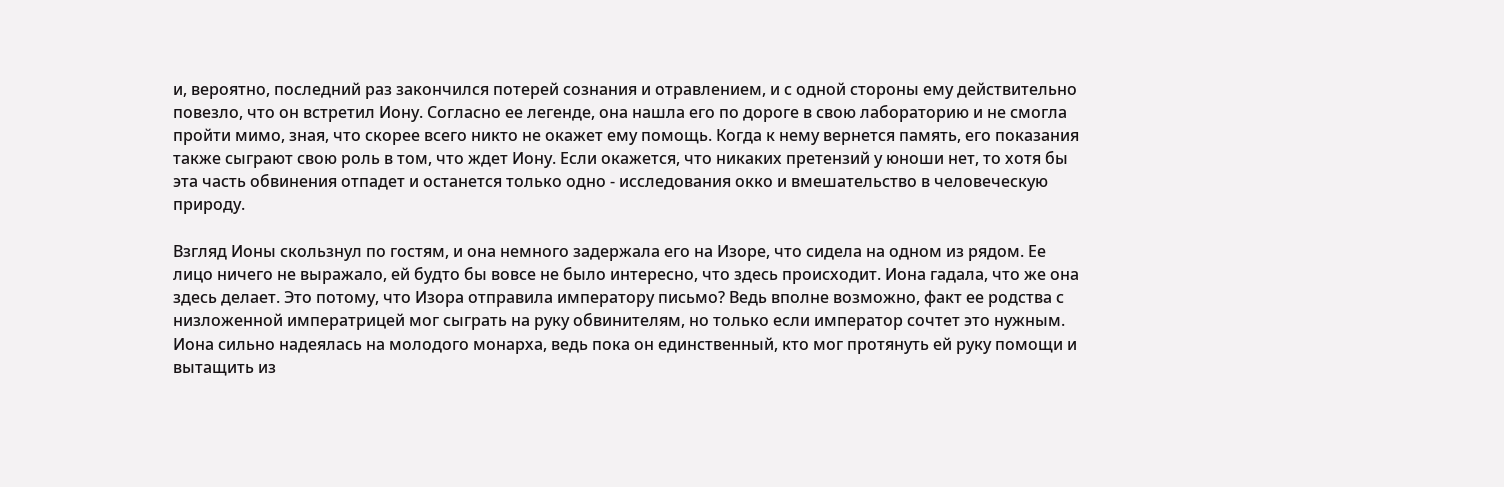и, вероятно, последний раз закончился потерей сознания и отравлением, и с одной стороны ему действительно повезло, что он встретил Иону. Согласно ее легенде, она нашла его по дороге в свою лабораторию и не смогла пройти мимо, зная, что скорее всего никто не окажет ему помощь. Когда к нему вернется память, его показания также сыграют свою роль в том, что ждет Иону. Если окажется, что никаких претензий у юноши нет, то хотя бы эта часть обвинения отпадет и останется только одно - исследования окко и вмешательство в человеческую природу.

Взгляд Ионы скользнул по гостям, и она немного задержала его на Изоре, что сидела на одном из рядом. Ее лицо ничего не выражало, ей будто бы вовсе не было интересно, что здесь происходит. Иона гадала, что же она здесь делает. Это потому, что Изора отправила императору письмо? Ведь вполне возможно, факт ее родства с низложенной императрицей мог сыграть на руку обвинителям, но только если император сочтет это нужным. Иона сильно надеялась на молодого монарха, ведь пока он единственный, кто мог протянуть ей руку помощи и вытащить из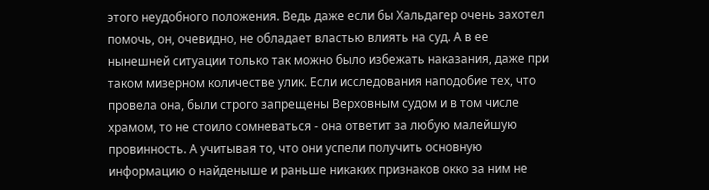этого неудобного положения. Ведь даже если бы Хальдагер очень захотел помочь, он, очевидно, не обладает властью влиять на суд. А в ее нынешней ситуации только так можно было избежать наказания, даже при таком мизерном количестве улик. Если исследования наподобие тех, что провела она, были строго запрещены Верховным судом и в том числе храмом, то не стоило сомневаться - она ответит за любую малейшую провинность. А учитывая то, что они успели получить основную информацию о найденыше и раньше никаких признаков окко за ним не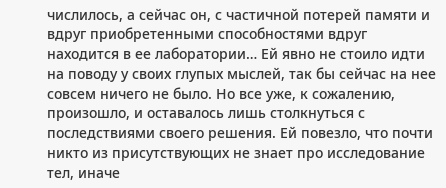числилось, а сейчас он, с частичной потерей памяти и вдруг приобретенными способностями вдруг находится в ее лаборатории… Ей явно не стоило идти на поводу у своих глупых мыслей, так бы сейчас на нее совсем ничего не было. Но все уже, к сожалению, произошло, и оставалось лишь столкнуться с последствиями своего решения. Ей повезло, что почти никто из присутствующих не знает про исследование тел, иначе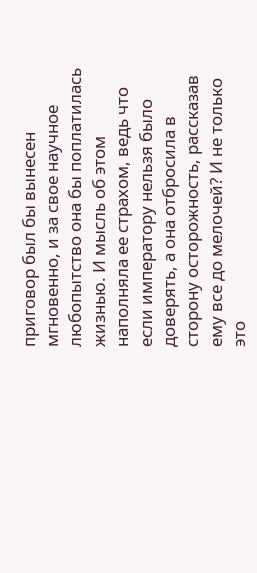приговор был бы вынесен мгновенно, и за свое научное любопытство она бы поплатилась жизнью. И мысль об этом наполняла ее страхом, ведь что если императору нельзя было доверять, а она отбросила в сторону осторожность, рассказав ему все до мелочей? И не только это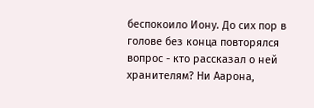беспокоило Иону. До сих пор в голове без конца повторялся вопрос - кто рассказал о ней хранителям? Ни Аарона,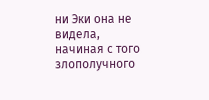ни Эки она не видела, начиная с того злополучного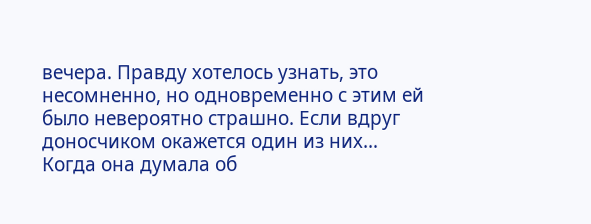вечера. Правду хотелось узнать, это несомненно, но одновременно с этим ей было невероятно страшно. Если вдруг доносчиком окажется один из них… Когда она думала об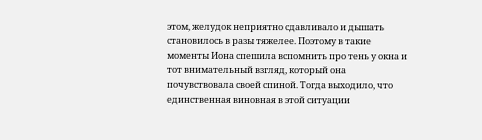этом, желудок неприятно сдавливало и дышать становилось в разы тяжелее. Поэтому в такие моменты Иона спешила вспомнить про тень у окна и тот внимательный взгляд, который она почувствовала своей спиной. Тогда выходило, что единственная виновная в этой ситуации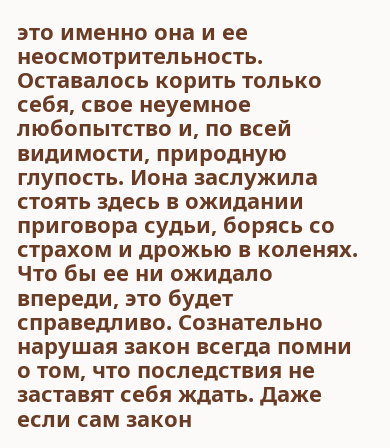это именно она и ее неосмотрительность. Оставалось корить только себя, свое неуемное любопытство и, по всей видимости, природную глупость. Иона заслужила стоять здесь в ожидании приговора судьи, борясь со страхом и дрожью в коленях. Что бы ее ни ожидало впереди, это будет справедливо. Сознательно нарушая закон всегда помни о том, что последствия не заставят себя ждать. Даже если сам закон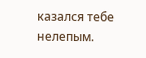казался тебе нелепым.